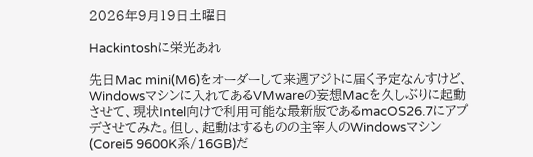2026年9月19日土曜日

Hackintoshに栄光あれ

先日Mac mini(M6)をオーダーして来週アジトに届く予定なんすけど、Windowsマシンに入れてあるVMwareの妄想Macを久しぶりに起動させて、現状Intel向けで利用可能な最新版であるmacOS26.7にアプデさせてみた。但し、起動はするものの主宰人のWindowsマシン(Corei5 9600K系/16GB)だ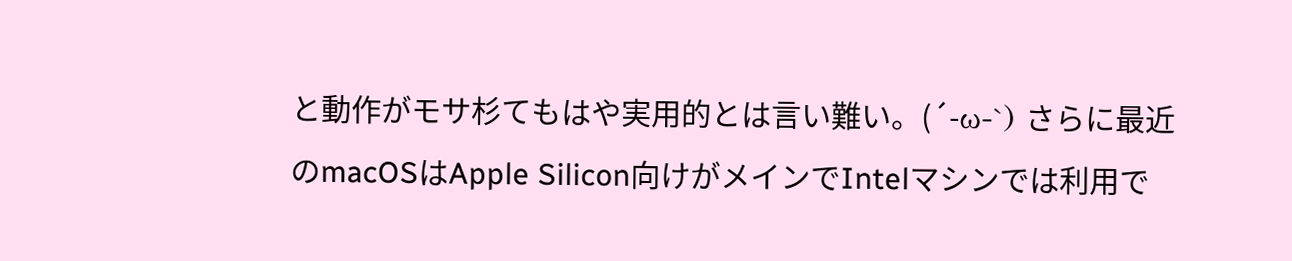と動作がモサ杉てもはや実用的とは言い難い。(´-ω-`) さらに最近のmacOSはApple Silicon向けがメインでIntelマシンでは利用で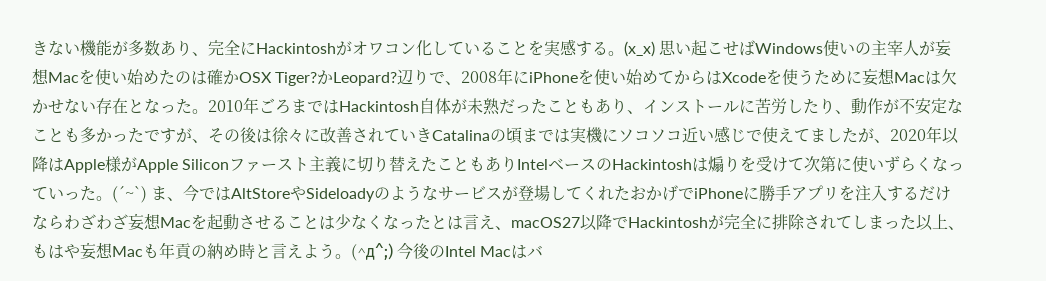きない機能が多数あり、完全にHackintoshがオワコン化していることを実感する。(x_x) 思い起こせばWindows使いの主宰人が妄想Macを使い始めたのは確かOSX Tiger?かLeopard?辺りで、2008年にiPhoneを使い始めてからはXcodeを使うために妄想Macは欠かせない存在となった。2010年ごろまではHackintosh自体が未熟だったこともあり、インストールに苦労したり、動作が不安定なことも多かったですが、その後は徐々に改善されていきCatalinaの頃までは実機にソコソコ近い感じで使えてましたが、2020年以降はApple様がApple Siliconファースト主義に切り替えたこともありIntelベースのHackintoshは煽りを受けて次第に使いずらくなっていった。(´~`) ま、今ではAltStoreやSideloadyのようなサービスが登場してくれたおかげでiPhoneに勝手アプリを注入するだけならわざわざ妄想Macを起動させることは少なくなったとは言え、macOS27以降でHackintoshが完全に排除されてしまった以上、もはや妄想Macも年貢の納め時と言えよう。(^д^;) 今後のIntel Macはバ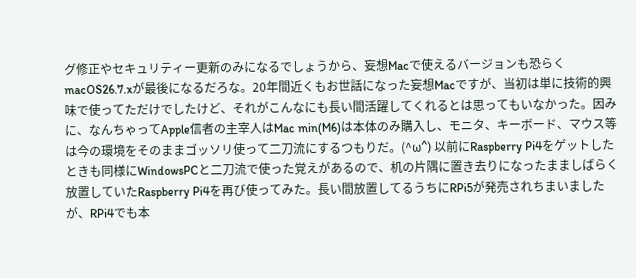グ修正やセキュリティー更新のみになるでしょうから、妄想Macで使えるバージョンも恐らくmacOS26.7.xが最後になるだろな。20年間近くもお世話になった妄想Macですが、当初は単に技術的興味で使ってただけでしたけど、それがこんなにも長い間活躍してくれるとは思ってもいなかった。因みに、なんちゃってApple信者の主宰人はMac min(M6)は本体のみ購入し、モニタ、キーボード、マウス等は今の環境をそのままゴッソリ使って二刀流にするつもりだ。(^ω^) 以前にRaspberry Pi4をゲットしたときも同様にWindowsPCと二刀流で使った覚えがあるので、机の片隅に置き去りになったまましばらく放置していたRaspberry Pi4を再び使ってみた。長い間放置してるうちにRPi5が発売されちまいましたが、RPi4でも本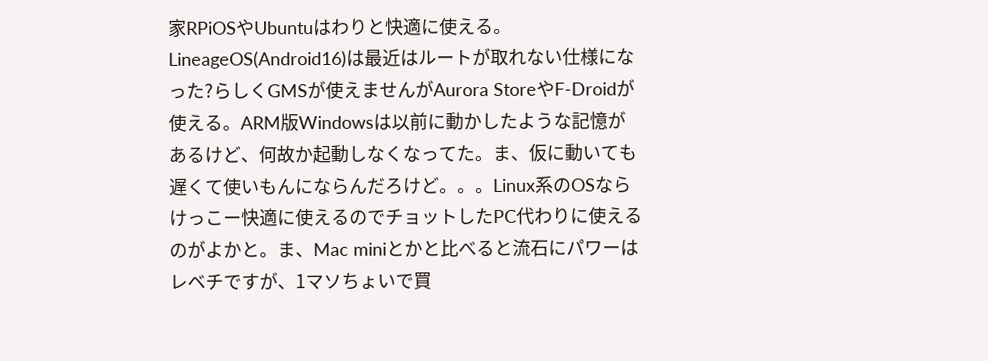家RPiOSやUbuntuはわりと快適に使える。LineageOS(Android16)は最近はルートが取れない仕様になった?らしくGMSが使えませんがAurora StoreやF-Droidが使える。ARM版Windowsは以前に動かしたような記憶があるけど、何故か起動しなくなってた。ま、仮に動いても遅くて使いもんにならんだろけど。。。Linux系のOSならけっこー快適に使えるのでチョットしたPC代わりに使えるのがよかと。ま、Mac miniとかと比べると流石にパワーはレベチですが、1マソちょいで買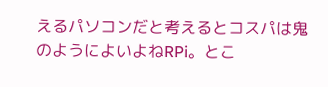えるパソコンだと考えるとコスパは鬼のようによいよねRPi。とこ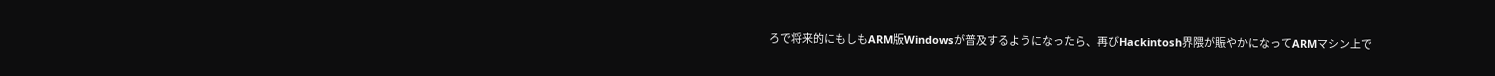ろで将来的にもしもARM版Windowsが普及するようになったら、再びHackintosh界隈が賑やかになってARMマシン上で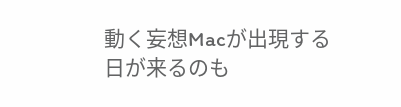動く妄想Macが出現する日が来るのも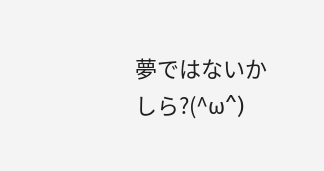夢ではないかしら?(^ω^)